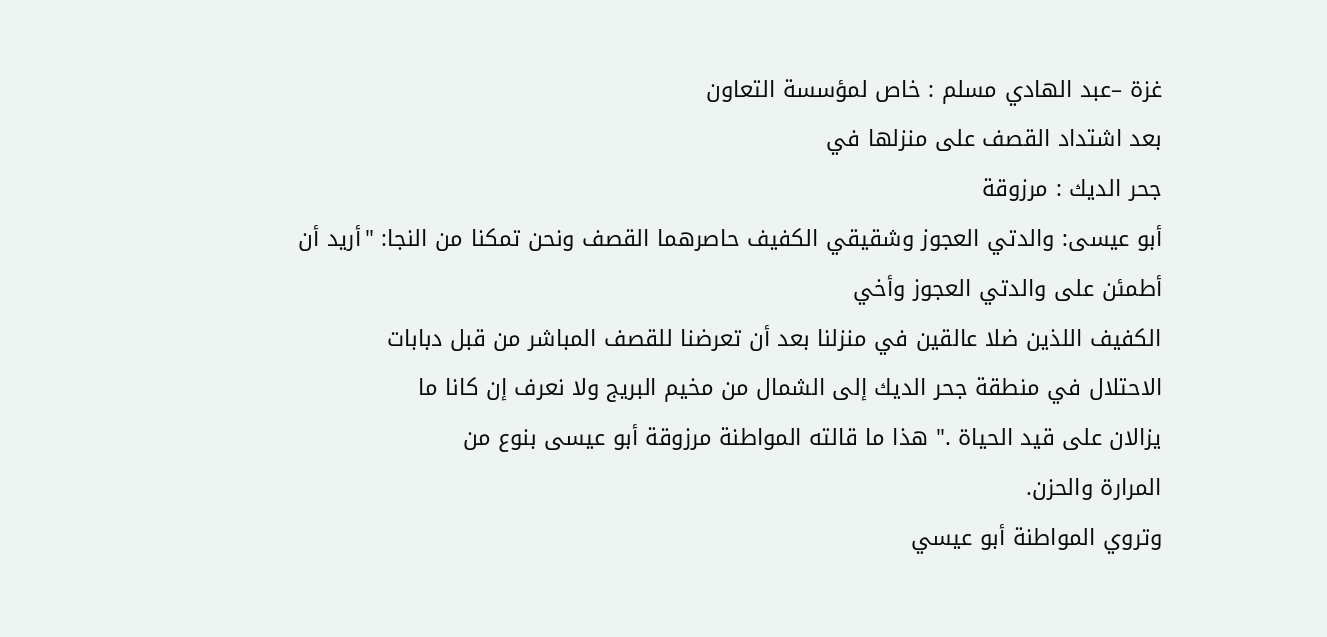غزة –عبد الهادي مسلم : خاص لمؤسسة التعاون
بعد اشتداد القصف على منزلها في
جحر الديك : مرزوقة
أبو عيسى: والدتي العجوز وشقيقي الكفيف حاصرهما القصف ونحن تمكنا من النجا: "أريد أن أطمئن على والدتي العجوز وأخي
الكفيف اللذين ضلا عالقين في منزلنا بعد أن تعرضنا للقصف المباشر من قبل دبابات
الاحتلال في منطقة جحر الديك إلى الشمال من مخيم البريج ولا نعرف إن كانا ما
يزالان على قيد الحياة ." هذا ما قالته المواطنة مرزوقة أبو عيسى بنوع من
المرارة والحزن.
وتروي المواطنة أبو عيسي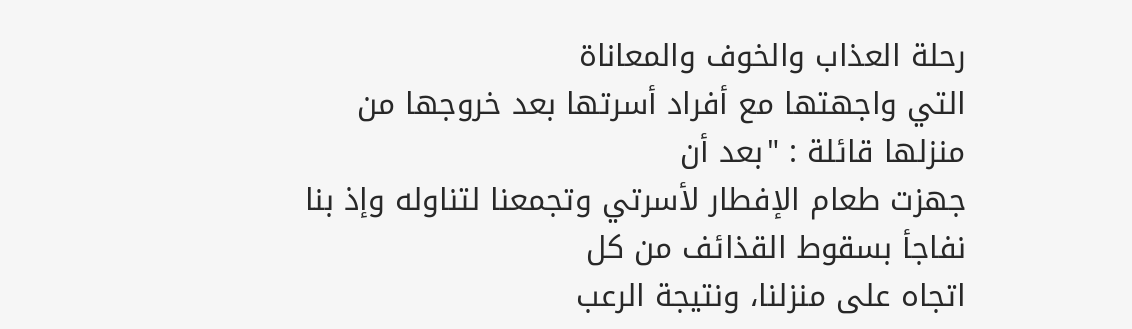رحلة العذاب والخوف والمعاناة
التي واجهتها مع أفراد أسرتها بعد خروجها من منزلها قائلة : "بعد أن
جهزت طعام الإفطار لأسرتي وتجمعنا لتناوله وإذ بنا نفاجأ بسقوط القذائف من كل
اتجاه على منزلنا، ونتيجة الرعب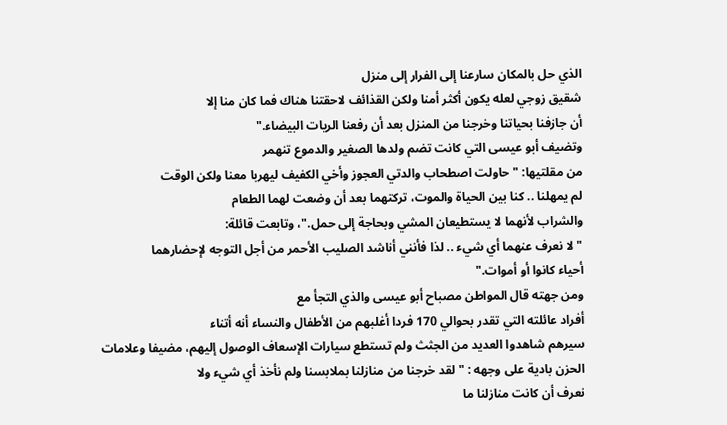الذي حل بالمكان سارعنا إلى الفرار إلى منزل
شقيق زوجي لعله يكون أكثر أمنا ولكن القذائف لاحقتنا هناك فما كان منا إلا
أن جازفنا بحياتنا وخرجنا من المنزل بعد أن رفعنا الريات البيضاء."
وتضيف أبو عيسى التي كانت تضم ولدها الصغير والدموع تنهمر
من مقلتيها: " حاولت اصطحاب والدتي العجوز وأخي الكفيف ليهربا معنا ولكن الوقت
لم يمهلنا .. كنا بين الحياة والموت، تركتهما بعد أن وضعت لهما الطعام
والشراب لأنهما لا يستطيعان المشي وبحاجة إلى حمل."، وتابعت قائلة:
" لا نعرف عنهما أي شيء .. لذا فأنني أناشد الصليب الأحمر من أجل التوجه لإحضارهما
أحياء كانوا أو أموات."
ومن جهته قال المواطن مصباح أبو عيسى والذي التجأ مع
أفراد عائلته التي تقدر بحوالي 170 فردا أغلبهم من الأطفال والنساء أنه أتناء
سيرهم شاهدوا العديد من الجثث ولم تستطع سيارات الإسعاف الوصول إليهم، مضيفا وعلامات
الحزن بادية على وجهه : "لقد خرجنا من منازلنا بملابسنا ولم نأخذ أي شيء ولا
نعرف أن كانت منازلنا ما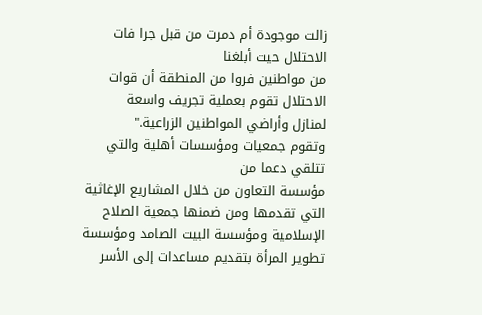زالت موجودة أم دمرت من قبل جرا فات الاحتلال حيت أبلغنا
من مواطنين فروا من المنطقة أن قوات الاحتلال تقوم بعملية تجريف واسعة
لمنازل وأراضي المواطنين الزراعية."
وتقوم جمعيات ومؤسسات أهلية والتي تتلقي دعما من
مؤسسة التعاون من خلال المشاريع الإغاثية التي تقدمها ومن ضمنها جمعية الصلاح
الإسلامية ومؤسسة البيت الصامد ومؤسسة تطوير المرأة بتقديم مساعدات إلى الأسر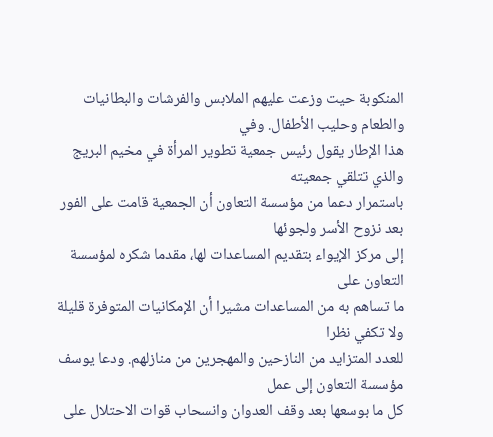المنكوبة حيت وزعت عليهم الملابس والفرشات والبطانيات والطعام وحليب الأطفال. وفي
هذا الإطار يقول رئيس جمعية تطوير المرأة في مخيم البريج والذي تتلقي جمعيته
باستمرار دعما من مؤسسة التعاون أن الجمعية قامت على الفور بعد نزوح الأسر ولجوئها
إلى مركز الإيواء بتقديم المساعدات لها، مقدما شكره لمؤسسة التعاون على
ما تساهم به من المساعدات مشيرا أن الإمكانيات المتوفرة قليلة ولا تكفي نظرا
للعدد المتزايد من النازحين والمهجرين من منازلهم. ودعا يوسف مؤسسة التعاون إلى عمل
كل ما بوسعها بعد وقف العدوان وانسحاب قوات الاحتلال على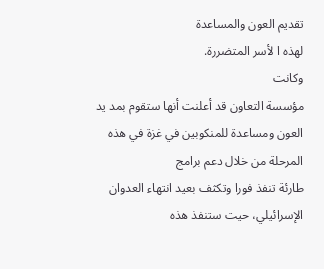تقديم العون والمساعدة
لهذه ا لأسر المتضررة.
وكانت
مؤسسة التعاون قد أعلنت أنها ستقوم بمد يد العون ومساعدة للمنكوبين في غزة في هذه
المرحلة من خلال دعم برامج
طارئة تنفذ فورا وتكثف بعيد انتهاء العدوان الإسرائيلي، حيت ستنفذ هذه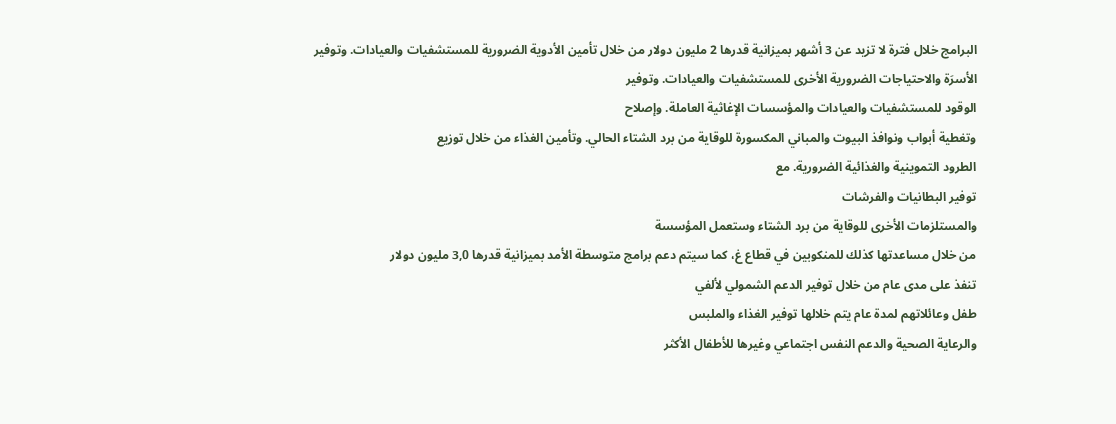البرامج خلال فترة لا تزيد عن 3 أشهر بميزانية قدرها 2 مليون دولار من خلال تأمين الأدوية الضرورية للمستشفيات والعيادات. وتوفير
الأسرَة والاحتياجات الضرورية الأخرى للمستشفيات والعيادات. وتوفير
الوقود للمستشفيات والعيادات والمؤسسات الإغاثية العاملة. وإصلاح
وتغطية أبواب ونوافذ البيوت والمباني المكسورة للوقاية من برد الشتاء الحالي. وتأمين الغذاء من خلال توزيع
الطرود التموينية والغذائية الضرورية. مع
توفير البطانيات والفرشات
والمستلزمات الأخرى للوقاية من برد الشتاء وستعمل المؤسسة
من خلال مساعدتها كذلك للمنكوبين في قطاع غ، كما سيتم دعم برامج متوسطة الأمد بميزانية قدرها 3,0 مليون دولار
تنفذ على مدى عام من خلال توفير الدعم الشمولي لألفي
طفل وعائلاتهم لمدة عام يتم خلالها توفير الغذاء والملبس
والرعاية الصحية والدعم النفس اجتماعي وغيرها للأطفال الأكثر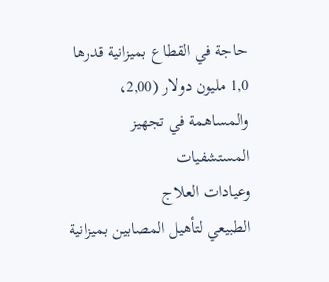حاجة في القطاع بميزانية قدرها 1,0 مليون دولار (2,00، والمساهمة في تجهيز المستشفيات
وعيادات العلاج
الطبيعي لتأهيل المصابين بميزانية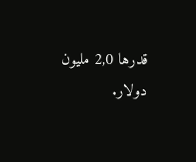قدرها 2,0 مليون دولار.